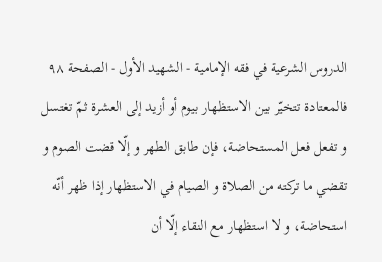الدروس الشرعية في فقه الإمامية - الشهيد الأول - الصفحة ٩٨
فالمعتادة تتخيّر بين الاستظهار بيوم أو أزيد إلى العشرة ثمّ تغتسل و تفعل فعل المستحاضة، فإن طابق الطهر و إلّا قضت الصوم و تقضي ما تركته من الصلاة و الصيام في الاستظهار إذا ظهر أنّه استحاضة، و لا استظهار مع النقاء إلّا أن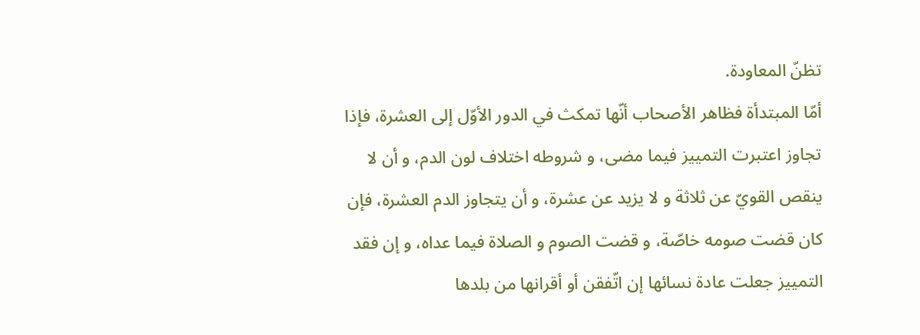تظنّ المعاودة.
أمّا المبتدأة فظاهر الأصحاب أنّها تمكث في الدور الأوّل إلى العشرة، فإذا تجاوز اعتبرت التمييز فيما مضى، و شروطه اختلاف لون الدم، و أن لا ينقص القويّ عن ثلاثة و لا يزيد عن عشرة، و أن يتجاوز الدم العشرة، فإن كان قضت صومه خاصّة، و قضت الصوم و الصلاة فيما عداه، و إن فقد التمييز جعلت عادة نسائها إن اتّفقن أو أقرانها من بلدها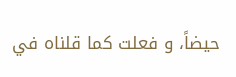حيضاً، و فعلت كما قلناه في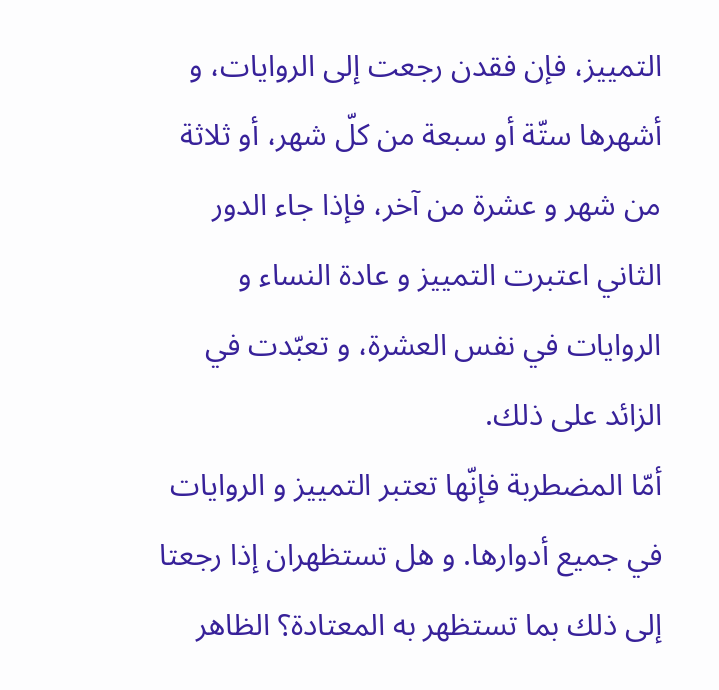التمييز، فإن فقدن رجعت إلى الروايات، و أشهرها ستّة أو سبعة من كلّ شهر، أو ثلاثة من شهر و عشرة من آخر، فإذا جاء الدور الثاني اعتبرت التمييز و عادة النساء و الروايات في نفس العشرة، و تعبّدت في الزائد على ذلك.
أمّا المضطربة فإنّها تعتبر التمييز و الروايات في جميع أدوارها. و هل تستظهران إذا رجعتا إلى ذلك بما تستظهر به المعتادة؟ الظاهر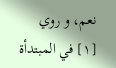نعم، و روي [١] في المبتدأة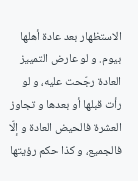الاستظهار بعد عادة أهلها بيوم. و لو عارض التمييز العادة رجّحت عليه، و لو رأت قبلها أو بعدها و تجاوز العشرة فالحيض العادة و إلّا فالجميع، و كذا حكم رؤيتها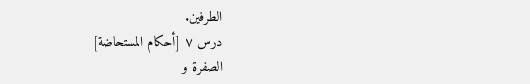الطرفين.
درس ٧ [أحكام المستحاضة]
الصفرة و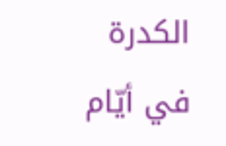الكدرة في أيّام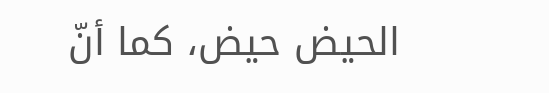الحيض حيض، كما أنّ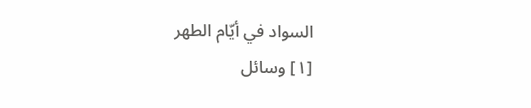السواد في أيّام الطهر
[١] وسائل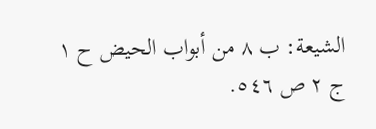الشيعة: ب ٨ من أبواب الحيض ح ١ ج ٢ ص ٥٤٦.